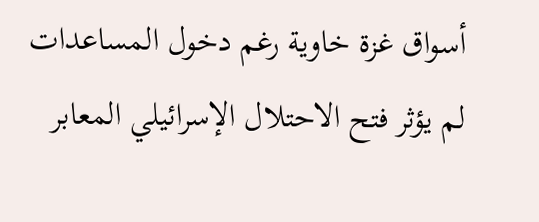أسواق غزة خاوية رغم دخول المساعدات
لم يؤثر فتح الاحتلال الإسرائيلي المعابر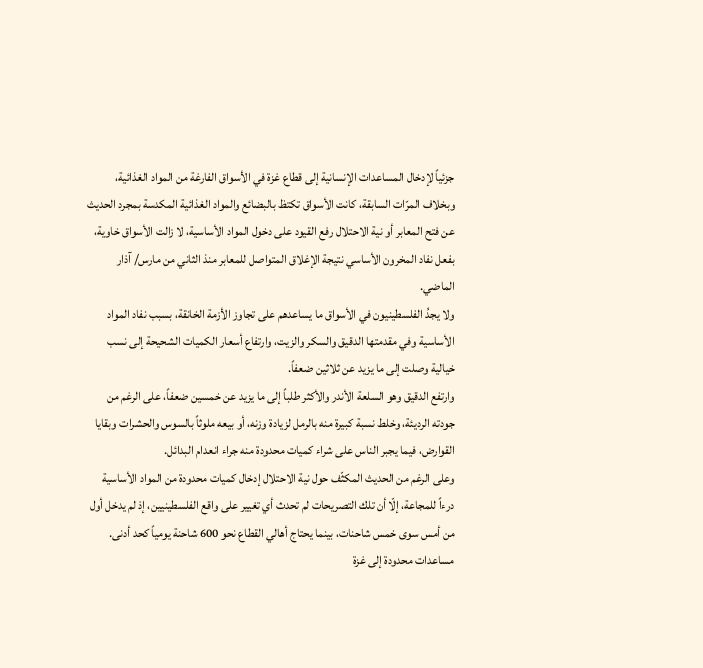جزئياً لإدخال المساعدات الإنسانية إلى قطاع غزة في الأسواق الفارغة من المواد الغذائية، وبخلاف المرّات السابقة، كانت الأسواق تكتظ بالبضائع والمواد الغذائية المكدسة بمجرد الحديث عن فتح المعابر أو نية الاحتلال رفع القيود على دخول المواد الأساسية، لا زالت الأسواق خاوية، بفعل نفاد المخرون الأساسي نتيجة الإغلاق المتواصل للمعابر منذ الثاني من مارس/ آذار الماضي.
ولا يجدُ الفلسطينيون في الأسواق ما يساعدهم على تجاوز الأزمة الخانقة، بسبب نفاد المواد الأساسية وفي مقدمتها الدقيق والسكر والزيت، وارتفاع أسعار الكميات الشحيحة إلى نسب خيالية وصلت إلى ما يزيد عن ثلاثين ضعفاً.
وارتفع الدقيق وهو السلعة الأندر والأكثر طلباً إلى ما يزيد عن خمسين ضعفاً، على الرغم من جودته الرديئة، وخلط نسبة كبيرة منه بالرمل لزيادة وزنه، أو بيعه ملوثاً بالسوس والحشرات وبقايا القوارض، فيما يجبر الناس على شراء كميات محدودة منه جراء انعدام البدائل.
وعلى الرغم من الحديث المكثّف حول نية الاحتلال إدخال كميات محدودة من المواد الأساسية درءاً للمجاعة، إلّا أن تلك التصريحات لم تحدث أي تغيير على واقع الفلسطينيين، إذ لم يدخل أول من أمس سوى خمس شاحنات، بينما يحتاج أهالي القطاع نحو 600 شاحنة يومياً كحد أدنى.
مساعدات محدودة إلى غزة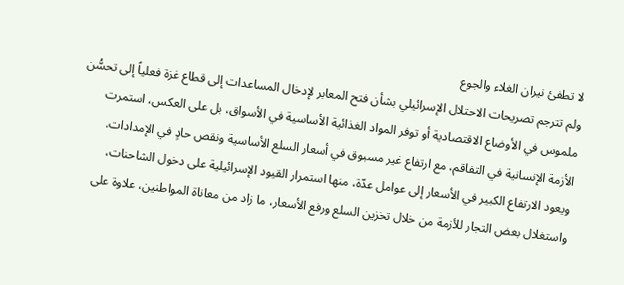لا تطفئ نيران الغلاء والجوع
ولم تترجم تصريحات الاحتلال الإسرائيلي بشأن فتح المعابر لإدخال المساعدات إلى قطاع غزة فعلياً إلى تحسُّن ملموس في الأوضاع الاقتصادية أو توفر المواد الغذائية الأساسية في الأسواق، بل على العكس، استمرت الأزمة الإنسانية في التفاقم، مع ارتفاع غير مسبوق في أسعار السلع الأساسية ونقص حادٍ في الإمدادات.
ويعود الارتفاع الكبير في الأسعار إلى عوامل عدّة، منها استمرار القيود الإسرائيلية على دخول الشاحنات، واستغلال بعض التجار للأزمة من خلال تخزين السلع ورفع الأسعار، ما زاد من معاناة المواطنين، علاوة على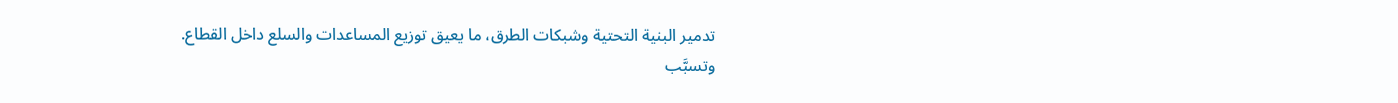تدمير البنية التحتية وشبكات الطرق، ما يعيق توزيع المساعدات والسلع داخل القطاع.
وتسبَّب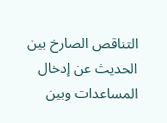التناقص الصارخ بين الحديث عن إدخال المساعدات وبين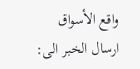واقع الأسواق
ارسال الخبر الى: